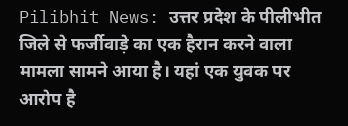Pilibhit News: उत्तर प्रदेश के पीलीभीत जिले से फर्जीवाड़े का एक हैरान करने वाला मामला सामने आया है। यहां एक युवक पर आरोप है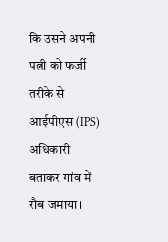कि उसने अपनी पत्नी को फर्जी तरीके से आईपीएस (IPS) अधिकारी बताकर गांव में रौब जमाया।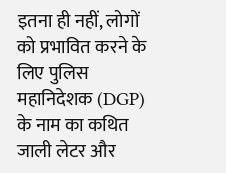इतना ही नहीं, लोगों को प्रभावित करने के लिए पुलिस महानिदेशक (DGP) के नाम का कथित जाली लेटर और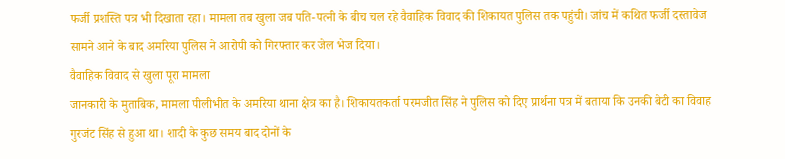फर्जी प्रशस्ति पत्र भी दिखाता रहा। मामला तब खुला जब पति-पत्नी के बीच चल रहे वैवाहिक विवाद की शिकायत पुलिस तक पहुंची। जांच में कथित फर्जी दस्तावेज सामने आने के बाद अमरिया पुलिस ने आरोपी को गिरफ्तार कर जेल भेज दिया।
वैवाहिक विवाद से खुला पूरा मामला
जानकारी के मुताबिक, मामला पीलीभीत के अमरिया थाना क्षेत्र का है। शिकायतकर्ता परमजीत सिंह ने पुलिस को दिए प्रार्थना पत्र में बताया कि उनकी बेटी का विवाह गुरजंट सिंह से हुआ था। शादी के कुछ समय बाद दोनों के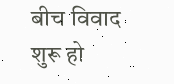बीच विवाद शुरू हो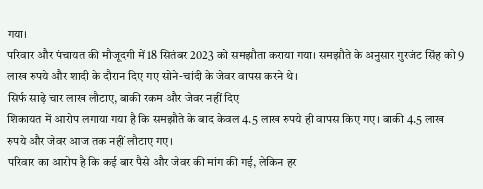गया।
परिवार और पंचायत की मौजूदगी में 18 सितंबर 2023 को समझौता कराया गया। समझौते के अनुसार गुरजंट सिंह को 9 लाख रुपये और शादी के दौरान दिए गए सोने-चांदी के जेवर वापस करने थे।
सिर्फ साढ़े चार लाख लौटाए, बाकी रकम और जेवर नहीं दिए
शिकायत में आरोप लगाया गया है कि समझौते के बाद केवल 4.5 लाख रुपये ही वापस किए गए। बाकी 4.5 लाख रुपये और जेवर आज तक नहीं लौटाए गए।
परिवार का आरोप है कि कई बार पैसे और जेवर की मांग की गई, लेकिन हर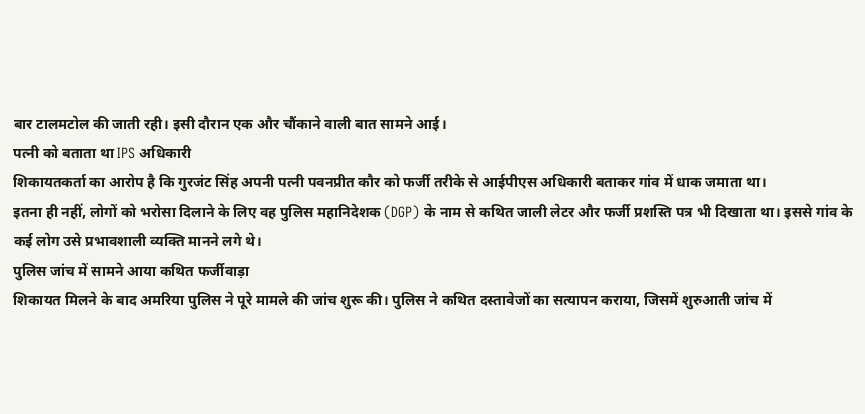बार टालमटोल की जाती रही। इसी दौरान एक और चौंकाने वाली बात सामने आई।
पत्नी को बताता था IPS अधिकारी
शिकायतकर्ता का आरोप है कि गुरजंट सिंह अपनी पत्नी पवनप्रीत कौर को फर्जी तरीके से आईपीएस अधिकारी बताकर गांव में धाक जमाता था।
इतना ही नहीं, लोगों को भरोसा दिलाने के लिए वह पुलिस महानिदेशक (DGP) के नाम से कथित जाली लेटर और फर्जी प्रशस्ति पत्र भी दिखाता था। इससे गांव के कई लोग उसे प्रभावशाली व्यक्ति मानने लगे थे।
पुलिस जांच में सामने आया कथित फर्जीवाड़ा
शिकायत मिलने के बाद अमरिया पुलिस ने पूरे मामले की जांच शुरू की। पुलिस ने कथित दस्तावेजों का सत्यापन कराया, जिसमें शुरुआती जांच में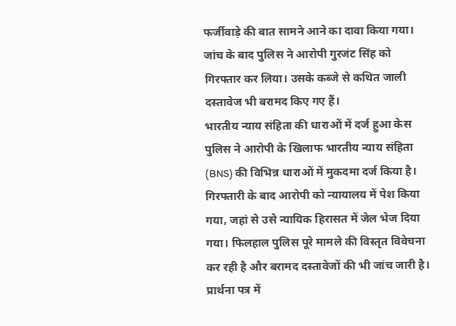फर्जीवाड़े की बात सामने आने का दावा किया गया।
जांच के बाद पुलिस ने आरोपी गुरजंट सिंह को गिरफ्तार कर लिया। उसके कब्जे से कथित जाली दस्तावेज भी बरामद किए गए हैं।
भारतीय न्याय संहिता की धाराओं में दर्ज हुआ केस
पुलिस ने आरोपी के खिलाफ भारतीय न्याय संहिता (BNS) की विभिन्न धाराओं में मुकदमा दर्ज किया है।
गिरफ्तारी के बाद आरोपी को न्यायालय में पेश किया गया, जहां से उसे न्यायिक हिरासत में जेल भेज दिया गया। फिलहाल पुलिस पूरे मामले की विस्तृत विवेचना कर रही है और बरामद दस्तावेजों की भी जांच जारी है।
प्रार्थना पत्र में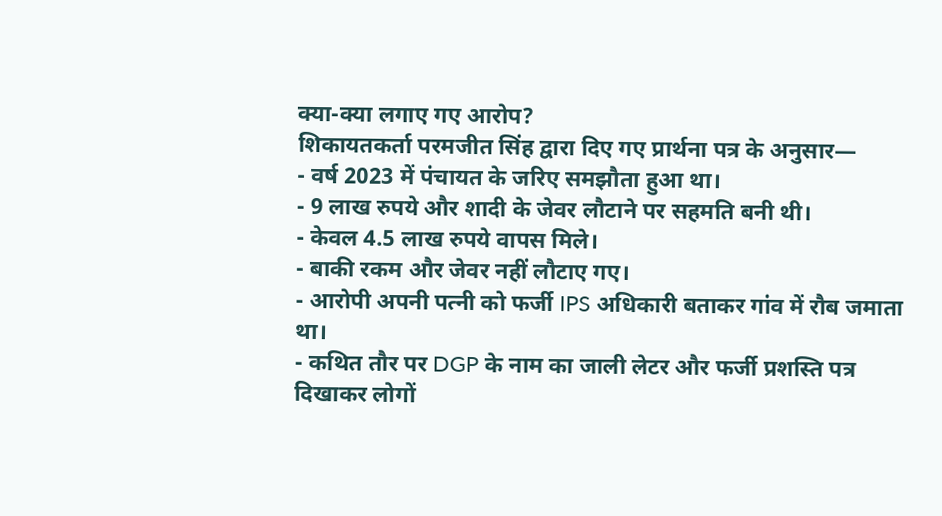क्या-क्या लगाए गए आरोप?
शिकायतकर्ता परमजीत सिंह द्वारा दिए गए प्रार्थना पत्र के अनुसार—
- वर्ष 2023 में पंचायत के जरिए समझौता हुआ था।
- 9 लाख रुपये और शादी के जेवर लौटाने पर सहमति बनी थी।
- केवल 4.5 लाख रुपये वापस मिले।
- बाकी रकम और जेवर नहीं लौटाए गए।
- आरोपी अपनी पत्नी को फर्जी IPS अधिकारी बताकर गांव में रौब जमाता था।
- कथित तौर पर DGP के नाम का जाली लेटर और फर्जी प्रशस्ति पत्र दिखाकर लोगों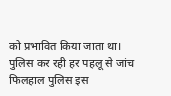को प्रभावित किया जाता था।
पुलिस कर रही हर पहलू से जांच
फिलहाल पुलिस इस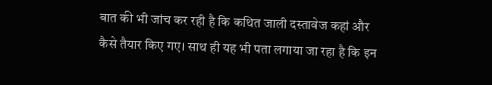बात की भी जांच कर रही है कि कथित जाली दस्तावेज कहां और कैसे तैयार किए गए। साथ ही यह भी पता लगाया जा रहा है कि इन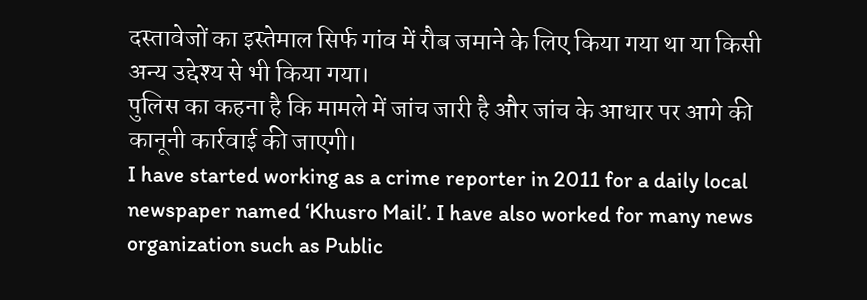दस्तावेजों का इस्तेमाल सिर्फ गांव में रौब जमाने के लिए किया गया था या किसी अन्य उद्देश्य से भी किया गया।
पुलिस का कहना है कि मामले में जांच जारी है और जांच के आधार पर आगे की कानूनी कार्रवाई की जाएगी।
I have started working as a crime reporter in 2011 for a daily local newspaper named ‘Khusro Mail’. I have also worked for many news organization such as Public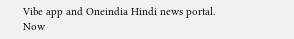Vibe app and Oneindia Hindi news portal. Now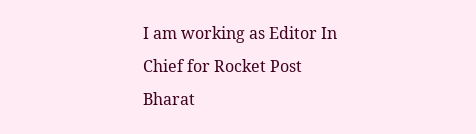I am working as Editor In Chief for Rocket Post Bharat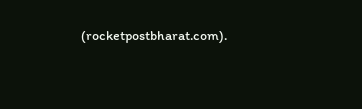(rocketpostbharat.com).